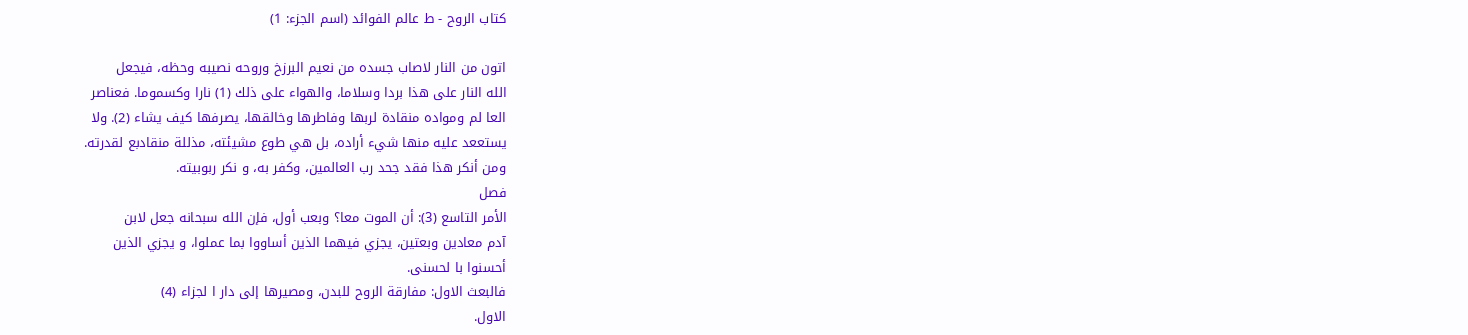كتاب الروح - ط عالم الفوائد (اسم الجزء: 1)

اتون من النار لاصاب جسده من نعيم البرزخ وروحه نصيبه وحظه، فيجعل
الله النار على هذا بردا وسلاما، والهواء على ذلك (1) نارا وكسموما. فعناصر
العا لم ومواده منقادة لربها وفاطرها وخالقها، يصرفها كيف يشاء (2). ولا
يستععد عليه منها شيء أراده، بل هي طوع مشيئته، مذللة منقادبع لقدرته.
ومن أنكر هذا فقد جحد رب العالمين، وكفر به، و نكر ربوبيته.
فصل
الأمر التاسع (3): أن الموت معا؟ وبعب أول، فإن الله سبحانه جعل لابن
آدم معادين وبعتين، يجزي فيهما الذين أساووا بما عملوا، و يجزي الذين
أحسنوا با لحسنى.
فالبعث الاول: مفارقة الروح للبدن، ومصيرها إلى دار ا لجزاء (4)
الاول.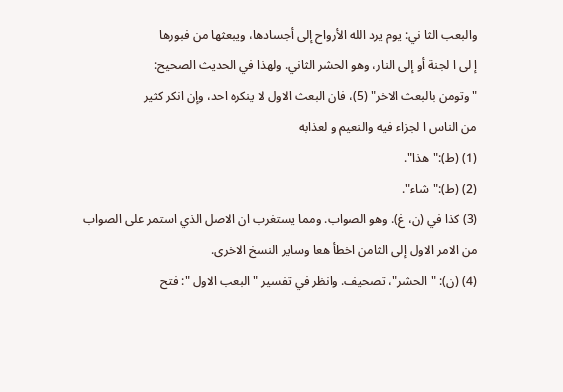والبعب الثا ني: يوم يرد الله الأرواح إلى أجسادها، ويبعثها من فبورها
إ لى ا لجنة أو إلى النار، وهو الحشر الثاني. ولهذا في الحديث الصحيح:
"وتومن بالبعث الاخر" (5)، فان البعث الاول لا ينكره احد، وإن انكر كثير
من الناس ا لجزاء فيه والنعيم و لعذابه
(1) (ط):"هذا".
(2) (ط):"شاء".
(3) كذا في (ن، غ). وهو الصواب. ومما يستغرب ان الاصل الذي استمر على الصواب
من الامر الاول إلى الثامن اخطأ هعا وساير النسخ الاخرى.
(4) (ن): "الحشر"، تصحيف. وانظر في تفسير "البعب الاول ": فتح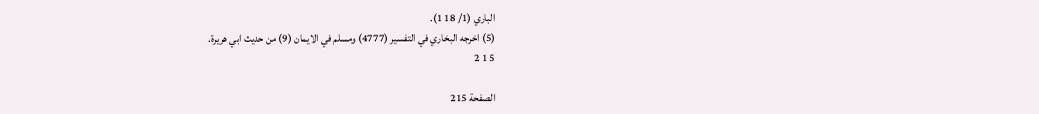الباري (1/ 18 1).
(5) اخرجه البخاري في التفسير (4777) ومسلم في الايمان (9) من حديث ابي هريرة.
5 1 2

الصفحة 215